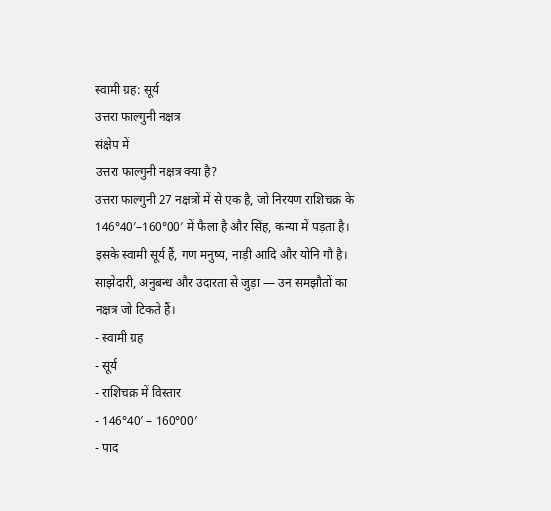स्वामी ग्रह: सूर्य
उत्तरा फाल्गुनी नक्षत्र
संक्षेप में
उत्तरा फाल्गुनी नक्षत्र क्या है?
उत्तरा फाल्गुनी 27 नक्षत्रों में से एक है, जो निरयण राशिचक्र के 146°40′–160°00′ में फैला है और सिंह, कन्या में पड़ता है। इसके स्वामी सूर्य हैं, गण मनुष्य, नाड़ी आदि और योनि गौ है।
साझेदारी, अनुबन्ध और उदारता से जुड़ा — उन समझौतों का नक्षत्र जो टिकते हैं।
- स्वामी ग्रह
- सूर्य
- राशिचक्र में विस्तार
- 146°40′ – 160°00′
- पाद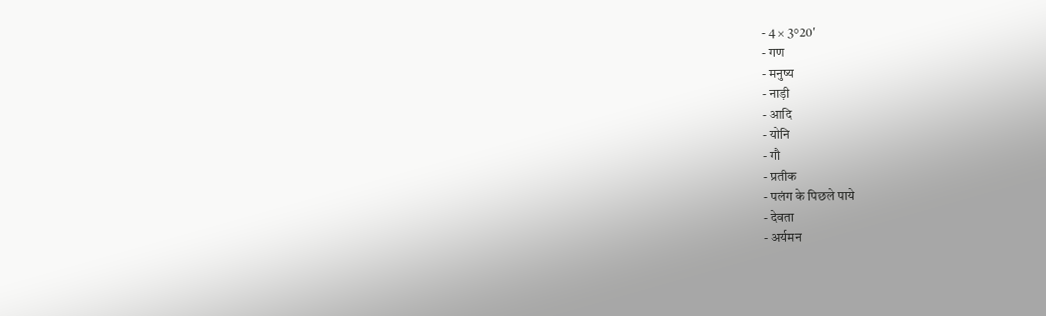- 4 × 3°20′
- गण
- मनुष्य
- नाड़ी
- आदि
- योनि
- गौ
- प्रतीक
- पलंग के पिछले पाये
- देवता
- अर्यमन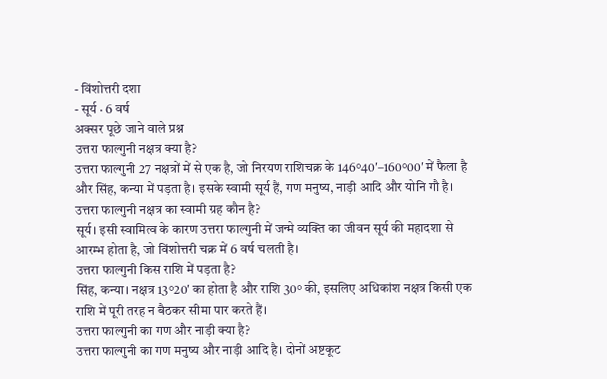- विंशोत्तरी दशा
- सूर्य · 6 वर्ष
अक्सर पूछे जाने वाले प्रश्न
उत्तरा फाल्गुनी नक्षत्र क्या है?
उत्तरा फाल्गुनी 27 नक्षत्रों में से एक है, जो निरयण राशिचक्र के 146°40′–160°00′ में फैला है और सिंह, कन्या में पड़ता है। इसके स्वामी सूर्य हैं, गण मनुष्य, नाड़ी आदि और योनि गौ है।
उत्तरा फाल्गुनी नक्षत्र का स्वामी ग्रह कौन है?
सूर्य। इसी स्वामित्व के कारण उत्तरा फाल्गुनी में जन्मे व्यक्ति का जीवन सूर्य की महादशा से आरम्भ होता है, जो विंशोत्तरी चक्र में 6 वर्ष चलती है।
उत्तरा फाल्गुनी किस राशि में पड़ता है?
सिंह, कन्या। नक्षत्र 13°20′ का होता है और राशि 30° की, इसलिए अधिकांश नक्षत्र किसी एक राशि में पूरी तरह न बैठकर सीमा पार करते हैं।
उत्तरा फाल्गुनी का गण और नाड़ी क्या है?
उत्तरा फाल्गुनी का गण मनुष्य और नाड़ी आदि है। दोनों अष्टकूट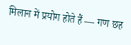मिलान में प्रयोग होते हैं — गण छह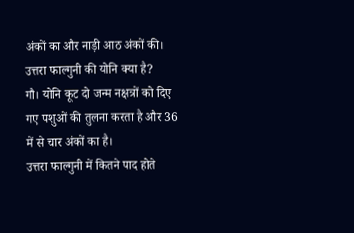अंकों का और नाड़ी आठ अंकों की।
उत्तरा फाल्गुनी की योनि क्या है?
गौ। योनि कूट दो जन्म नक्षत्रों को दिए गए पशुओं की तुलना करता है और 36 में से चार अंकों का है।
उत्तरा फाल्गुनी में कितने पाद होते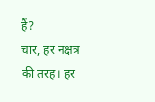हैं?
चार, हर नक्षत्र की तरह। हर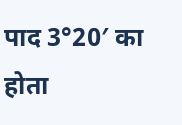पाद 3°20′ का होता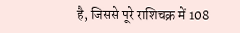है, जिससे पूरे राशिचक्र में 108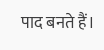पाद बनते हैं।